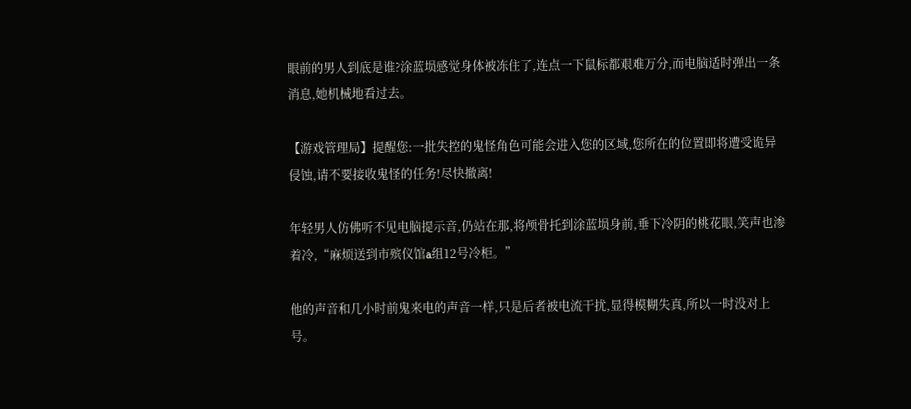眼前的男人到底是谁?涂蓝埙感觉身体被冻住了,连点一下鼠标都艰难万分,而电脑适时弹出一条消息,她机械地看过去。

【游戏管理局】提醒您:一批失控的鬼怪角色可能会进入您的区域,您所在的位置即将遭受诡异侵蚀,请不要接收鬼怪的任务!尽快撤离!

年轻男人仿佛听不见电脑提示音,仍站在那,将颅骨托到涂蓝埙身前,垂下冷阴的桃花眼,笑声也渗着冷,“麻烦送到市殡仪馆a组12号冷柜。”

他的声音和几小时前鬼来电的声音一样,只是后者被电流干扰,显得模糊失真,所以一时没对上号。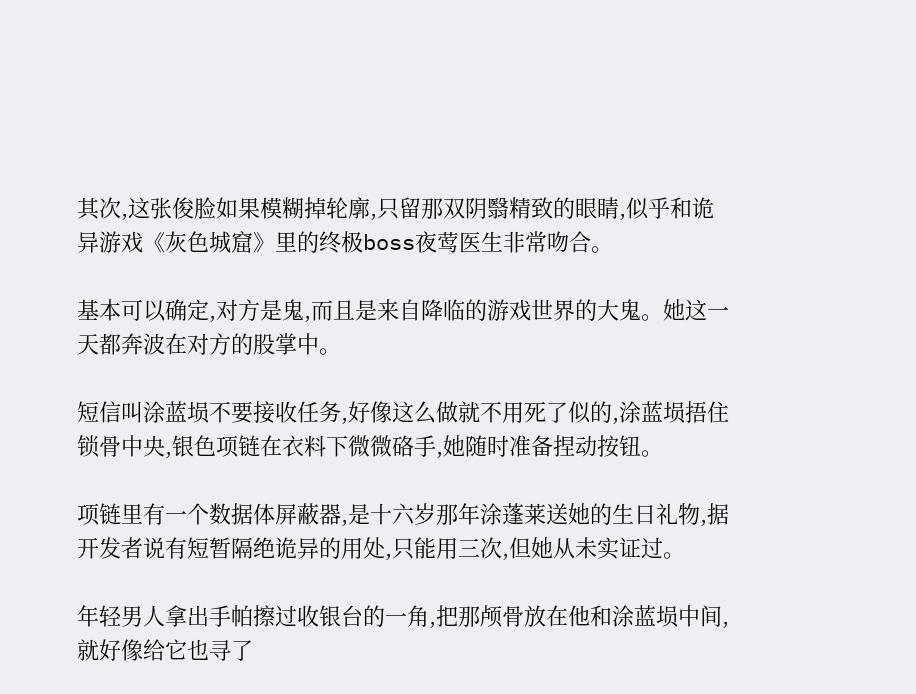其次,这张俊脸如果模糊掉轮廓,只留那双阴翳精致的眼睛,似乎和诡异游戏《灰色城窟》里的终极boss夜莺医生非常吻合。

基本可以确定,对方是鬼,而且是来自降临的游戏世界的大鬼。她这一天都奔波在对方的股掌中。

短信叫涂蓝埙不要接收任务,好像这么做就不用死了似的,涂蓝埙捂住锁骨中央,银色项链在衣料下微微硌手,她随时准备捏动按钮。

项链里有一个数据体屏蔽器,是十六岁那年涂蓬莱送她的生日礼物,据开发者说有短暂隔绝诡异的用处,只能用三次,但她从未实证过。

年轻男人拿出手帕擦过收银台的一角,把那颅骨放在他和涂蓝埙中间,就好像给它也寻了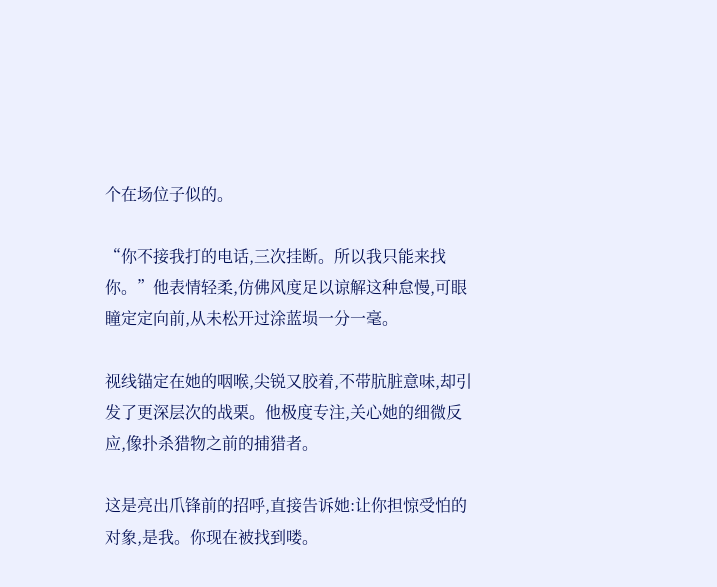个在场位子似的。

“你不接我打的电话,三次挂断。所以我只能来找你。”他表情轻柔,仿佛风度足以谅解这种怠慢,可眼瞳定定向前,从未松开过涂蓝埙一分一毫。

视线锚定在她的咽喉,尖锐又胶着,不带肮脏意味,却引发了更深层次的战栗。他极度专注,关心她的细微反应,像扑杀猎物之前的捕猎者。

这是亮出爪锋前的招呼,直接告诉她:让你担惊受怕的对象,是我。你现在被找到喽。